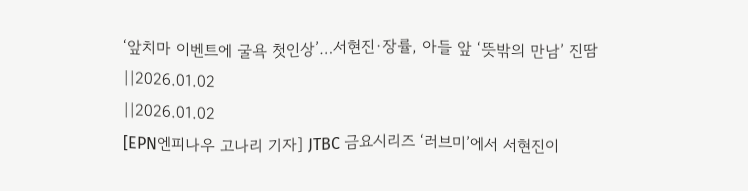‘앞치마 이벤트에 굴욕 첫인상’…서현진·장률, 아들 앞 ‘뜻밖의 만남’ 진땀
||2026.01.02
||2026.01.02
[EPN엔피나우 고나리 기자] JTBC 금요시리즈 ‘러브미’에서 서현진이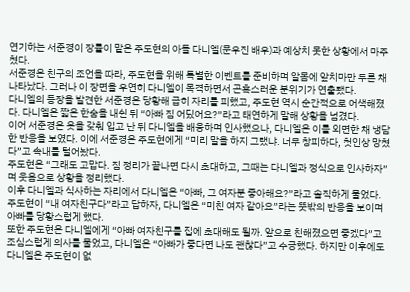연기하는 서준경이 장률이 맡은 주도현의 아들 다니엘(문우진 배우)과 예상치 못한 상황에서 마주쳤다.
서준경은 친구의 조언을 따라, 주도현을 위해 특별한 이벤트를 준비하며 알몸에 앞치마만 두른 채 나타났다. 그러나 이 장면을 우연히 다니엘이 목격하면서 곤혹스러운 분위기가 연출됐다.
다니엘의 등장을 발견한 서준경은 당황해 급히 자리를 피했고, 주도현 역시 순간적으로 어색해졌다. 다니엘은 짧은 한숨을 내쉰 뒤 “아빠 짐 어딨어요?”라고 태연하게 말해 상황을 넘겼다.
이어 서준경은 옷을 갖춰 입고 난 뒤 다니엘을 배웅하며 인사했으나, 다니엘은 이를 외면한 채 냉담한 반응을 보였다. 이에 서준경은 주도현에게 “미리 말을 하지 그랬냐. 너무 창피하다, 첫인상 망쳤다”고 속내를 털어놨다.
주도현은 “그래도 고맙다. 짐 정리가 끝나면 다시 초대하고, 그때는 다니엘과 정식으로 인사하자”며 웃음으로 상황을 정리했다.
이후 다니엘과 식사하는 자리에서 다니엘은 “아빠, 그 여자분 좋아해요?”라고 솔직하게 물었다. 주도현이 “내 여자친구다”라고 답하자, 다니엘은 “미친 여자 같아요”라는 뜻밖의 반응을 보이며 아빠를 당황스럽게 했다.
또한 주도현은 다니엘에게 “아빠 여자친구를 집에 초대해도 될까. 앞으로 친해졌으면 좋겠다”고 조심스럽게 의사를 물었고, 다니엘은 “아빠가 좋다면 나도 괜찮다”고 수긍했다. 하지만 이후에도 다니엘은 주도현이 없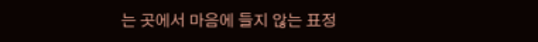는 곳에서 마음에 들지 않는 표정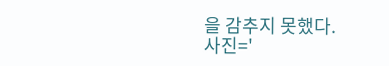을 감추지 못했다.
사진='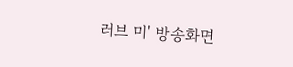러브 미' 방송화면